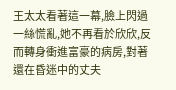王太太看著這一幕,臉上閃過一絲慌亂,她不再看於欣欣,反而轉身衝進富豪的病房,對著還在昏迷中的丈夫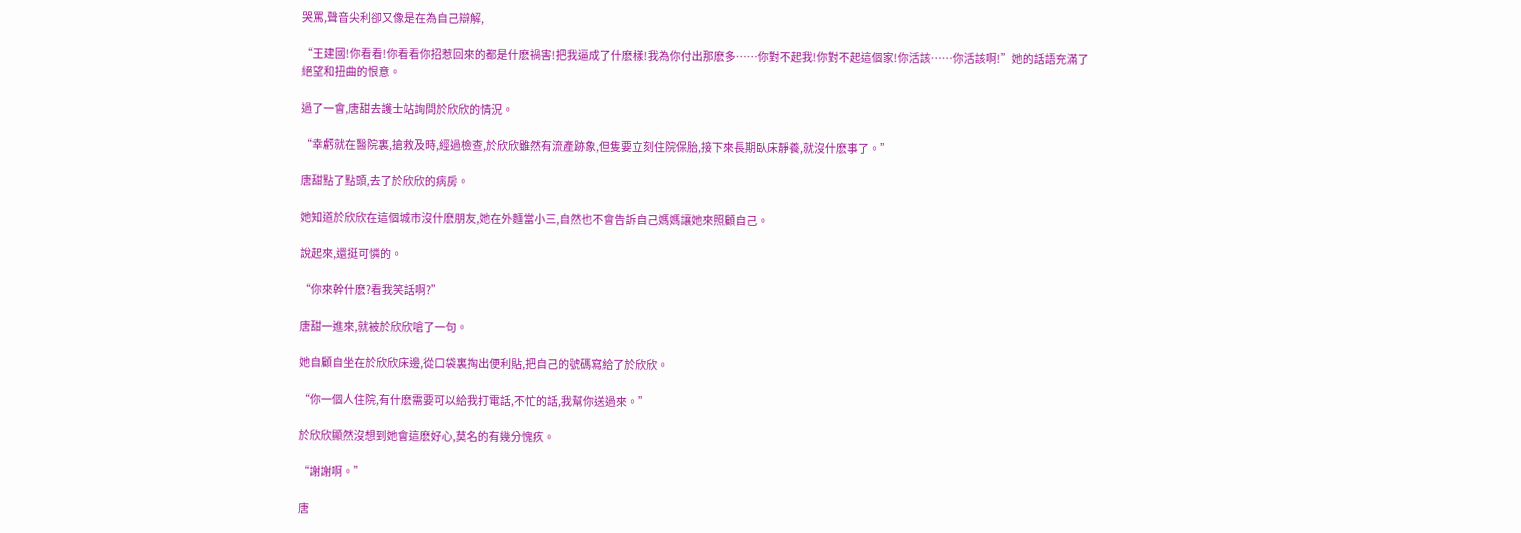哭罵,聲音尖利卻又像是在為自己辯解,

“王建國!你看看!你看看你招惹回來的都是什麽禍害!把我逼成了什麽樣!我為你付出那麽多……你對不起我!你對不起這個家!你活該……你活該啊!”她的話語充滿了絕望和扭曲的恨意。

過了一會,唐甜去護士站詢問於欣欣的情況。

“幸虧就在醫院裏,搶救及時,經過檢查,於欣欣雖然有流產跡象,但隻要立刻住院保胎,接下來長期臥床靜養,就沒什麽事了。”

唐甜點了點頭,去了於欣欣的病房。

她知道於欣欣在這個城市沒什麽朋友,她在外麵當小三,自然也不會告訴自己媽媽讓她來照顧自己。

說起來,還挺可憐的。

“你來幹什麽?看我笑話啊?”

唐甜一進來,就被於欣欣嗆了一句。

她自顧自坐在於欣欣床邊,從口袋裏掏出便利貼,把自己的號碼寫給了於欣欣。

“你一個人住院,有什麽需要可以給我打電話,不忙的話,我幫你送過來。”

於欣欣顯然沒想到她會這麽好心,莫名的有幾分愧疚。

“謝謝啊。”

唐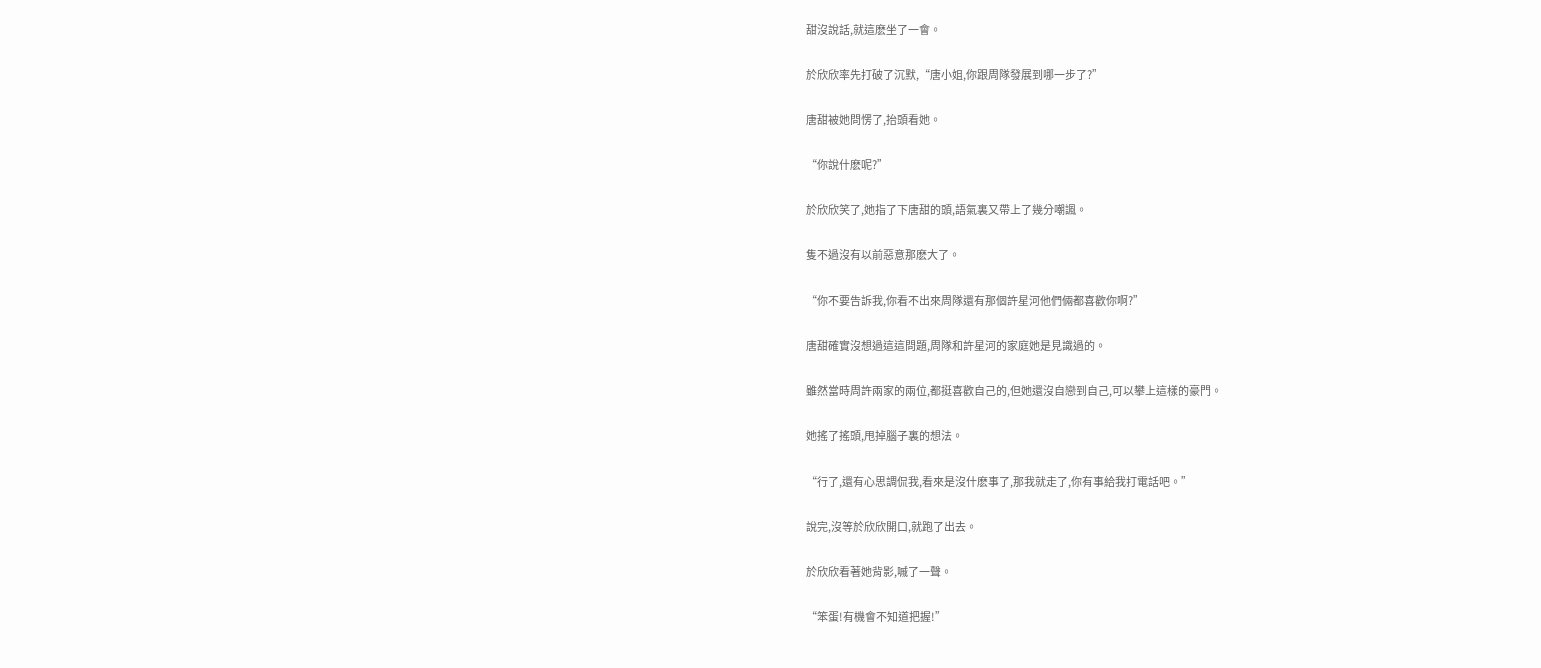甜沒說話,就這麽坐了一會。

於欣欣率先打破了沉默,“唐小姐,你跟周隊發展到哪一步了?”

唐甜被她問愣了,抬頭看她。

“你說什麽呢?”

於欣欣笑了,她指了下唐甜的頭,語氣裏又帶上了幾分嘲諷。

隻不過沒有以前惡意那麽大了。

“你不要告訴我,你看不出來周隊還有那個許星河他們倆都喜歡你啊?”

唐甜確實沒想過這這問題,周隊和許星河的家庭她是見識過的。

雖然當時周許兩家的兩位,都挺喜歡自己的,但她還沒自戀到自己,可以攀上這樣的豪門。

她搖了搖頭,甩掉腦子裏的想法。

“行了,還有心思調侃我,看來是沒什麽事了,那我就走了,你有事給我打電話吧。”

說完,沒等於欣欣開口,就跑了出去。

於欣欣看著她背影,嘁了一聲。

“笨蛋!有機會不知道把握!”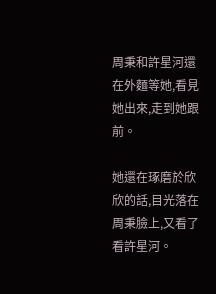周秉和許星河還在外麵等她,看見她出來,走到她跟前。

她還在琢磨於欣欣的話,目光落在周秉臉上,又看了看許星河。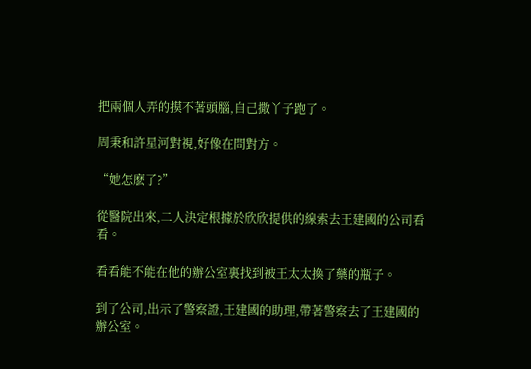把兩個人弄的摸不著頭腦,自己撒丫子跑了。

周秉和許星河對視,好像在問對方。

“她怎麽了?”

從醫院出來,二人決定根據於欣欣提供的線索去王建國的公司看看。

看看能不能在他的辦公室裏找到被王太太換了藥的瓶子。

到了公司,出示了警察證,王建國的助理,帶著警察去了王建國的辦公室。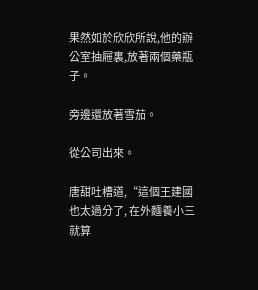果然如於欣欣所說,他的辦公室抽屜裏,放著兩個藥瓶子。

旁邊還放著雪茄。

從公司出來。

唐甜吐槽道,“這個王建國也太過分了, 在外麵養小三就算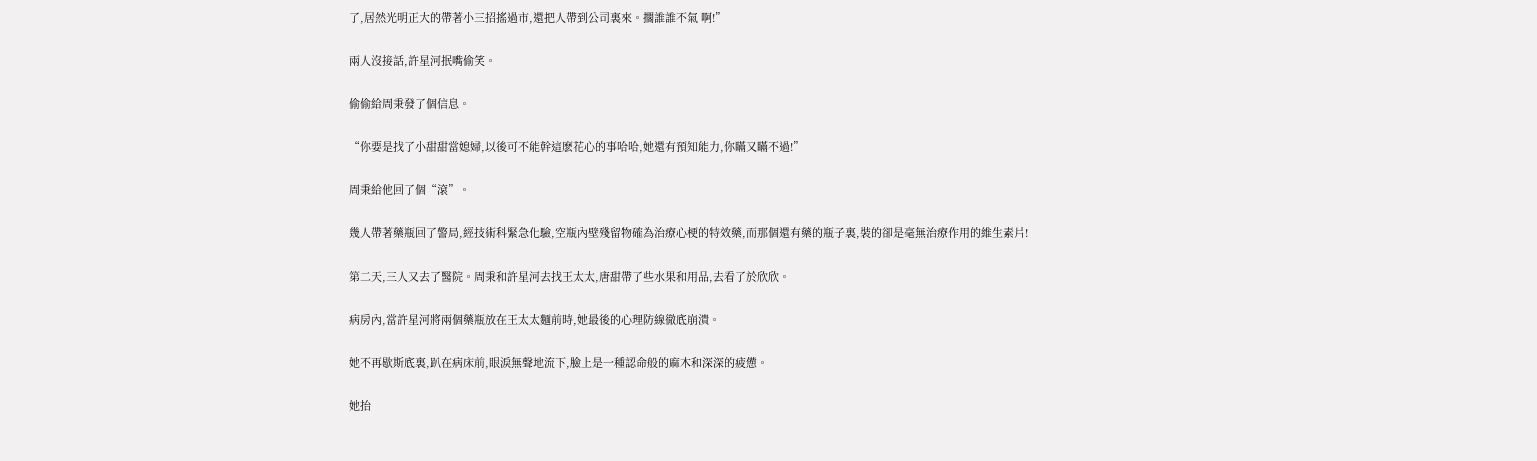了,居然光明正大的帶著小三招搖過市,還把人帶到公司裏來。擱誰誰不氣 啊!”

兩人沒接話,許星河抿嘴偷笑。

偷偷給周秉發了個信息。

“你要是找了小甜甜當媳婦,以後可不能幹這麽花心的事哈哈,她還有預知能力,你瞞又瞞不過!”

周秉給他回了個“滾”。

幾人帶著藥瓶回了警局,經技術科緊急化驗,空瓶內壁殘留物確為治療心梗的特效藥,而那個還有藥的瓶子裏,裝的卻是毫無治療作用的維生素片!

第二天,三人又去了醫院。周秉和許星河去找王太太,唐甜帶了些水果和用品,去看了於欣欣。

病房內,當許星河將兩個藥瓶放在王太太麵前時,她最後的心理防線徹底崩潰。

她不再歇斯底裏,趴在病床前,眼淚無聲地流下,臉上是一種認命般的麻木和深深的疲憊。

她抬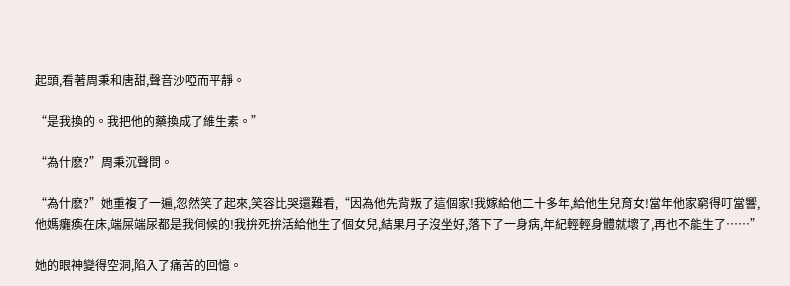起頭,看著周秉和唐甜,聲音沙啞而平靜。

“是我換的。我把他的藥換成了維生素。”

“為什麽?”周秉沉聲問。

“為什麽?”她重複了一遍,忽然笑了起來,笑容比哭還難看,“因為他先背叛了這個家!我嫁給他二十多年,給他生兒育女!當年他家窮得叮當響,他媽癱瘓在床,端屎端尿都是我伺候的!我拚死拚活給他生了個女兒,結果月子沒坐好,落下了一身病,年紀輕輕身體就壞了,再也不能生了……”

她的眼神變得空洞,陷入了痛苦的回憶。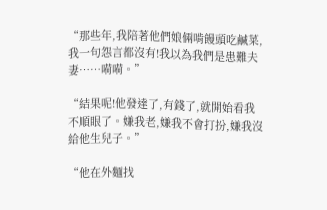“那些年,我陪著他們娘倆啃饅頭吃鹹菜,我一句怨言都沒有!我以為我們是患難夫妻……嗬嗬。”

“結果呢!他發達了,有錢了,就開始看我不順眼了。嫌我老,嫌我不會打扮,嫌我沒給他生兒子。”

“他在外麵找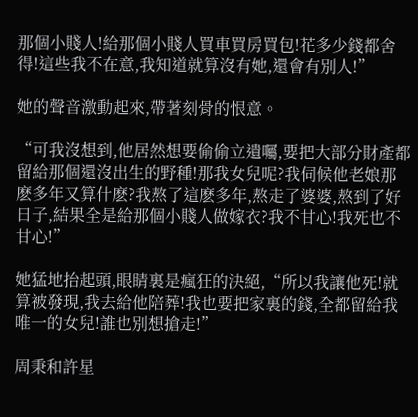那個小賤人!給那個小賤人買車買房買包!花多少錢都舍得!這些我不在意,我知道就算沒有她,還會有別人!”

她的聲音激動起來,帶著刻骨的恨意。

“可我沒想到,他居然想要偷偷立遺囑,要把大部分財產都留給那個還沒出生的野種!那我女兒呢?我伺候他老娘那麽多年又算什麽?我熬了這麽多年,熬走了婆婆,熬到了好日子,結果全是給那個小賤人做嫁衣?我不甘心!我死也不甘心!”

她猛地抬起頭,眼睛裏是瘋狂的決絕,“所以我讓他死!就算被發現,我去給他陪葬!我也要把家裏的錢,全都留給我唯一的女兒!誰也別想搶走!”

周秉和許星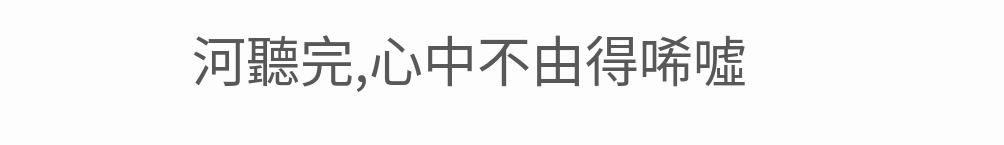河聽完,心中不由得唏噓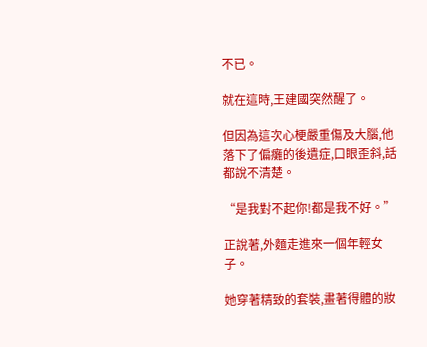不已。

就在這時,王建國突然醒了。

但因為這次心梗嚴重傷及大腦,他落下了偏癱的後遺症,口眼歪斜,話都說不清楚。

“是我對不起你!都是我不好。”

正說著,外麵走進來一個年輕女子。

她穿著精致的套裝,畫著得體的妝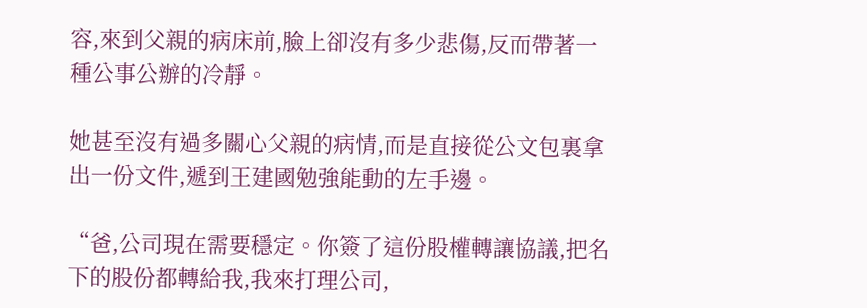容,來到父親的病床前,臉上卻沒有多少悲傷,反而帶著一種公事公辦的冷靜。

她甚至沒有過多關心父親的病情,而是直接從公文包裏拿出一份文件,遞到王建國勉強能動的左手邊。

“爸,公司現在需要穩定。你簽了這份股權轉讓協議,把名下的股份都轉給我,我來打理公司,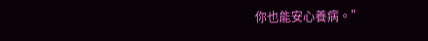你也能安心養病。”